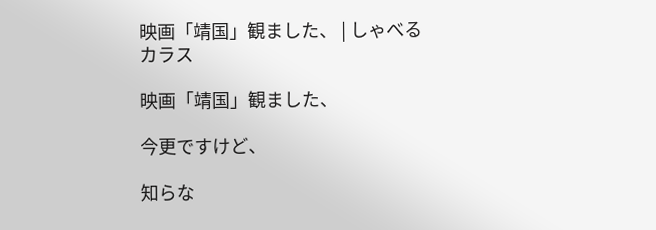映画「靖国」観ました、 | しゃべるカラス

映画「靖国」観ました、

今更ですけど、

知らな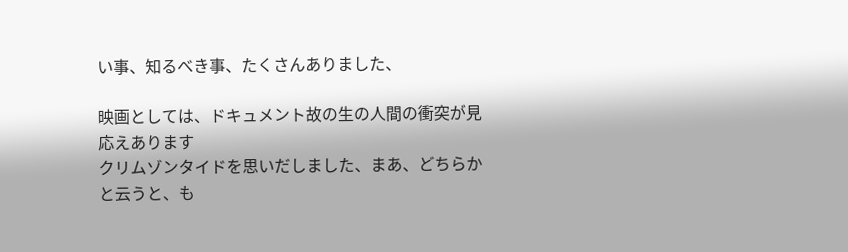い事、知るべき事、たくさんありました、

映画としては、ドキュメント故の生の人間の衝突が見応えあります
クリムゾンタイドを思いだしました、まあ、どちらかと云うと、も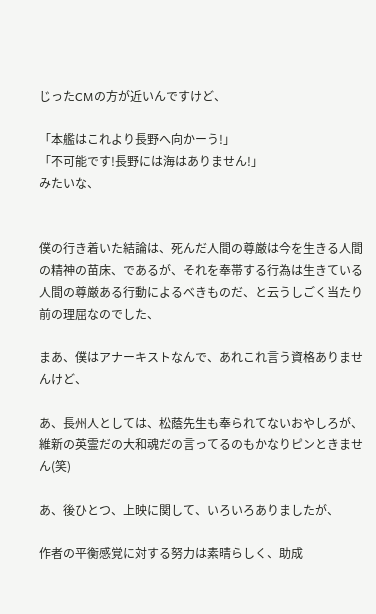じったCMの方が近いんですけど、

「本艦はこれより長野へ向かーう!」
「不可能です!長野には海はありません!」
みたいな、


僕の行き着いた結論は、死んだ人間の尊厳は今を生きる人間の精神の苗床、であるが、それを奉帯する行為は生きている人間の尊厳ある行動によるべきものだ、と云うしごく当たり前の理屈なのでした、

まあ、僕はアナーキストなんで、あれこれ言う資格ありませんけど、

あ、長州人としては、松蔭先生も奉られてないおやしろが、維新の英霊だの大和魂だの言ってるのもかなりピンときません(笑)

あ、後ひとつ、上映に関して、いろいろありましたが、

作者の平衡感覚に対する努力は素晴らしく、助成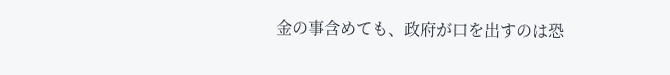金の事含めても、政府が口を出すのは恐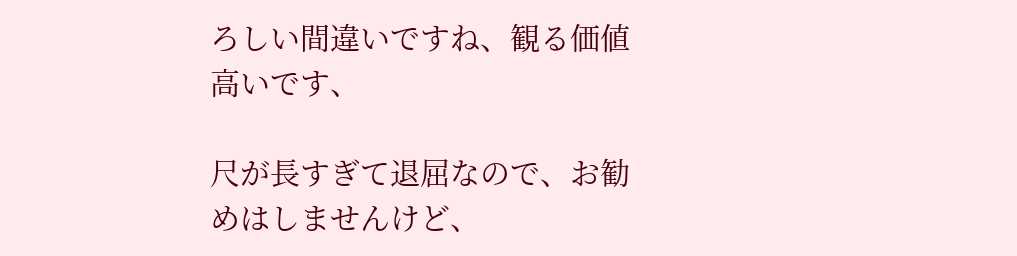ろしい間違いですね、観る価値高いです、

尺が長すぎて退屈なので、お勧めはしませんけど、